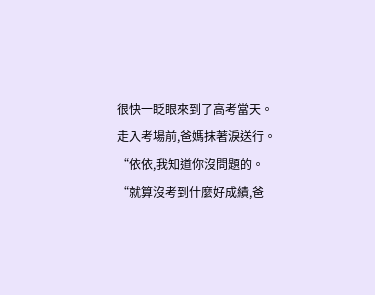很快一眨眼來到了高考當天。
走入考場前,爸媽抹著淚送行。
“依依,我知道你沒問題的。
“就算沒考到什麼好成績,爸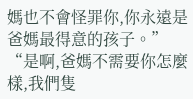媽也不會怪罪你,你永遠是爸媽最得意的孩子。”
“是啊,爸媽不需要你怎麼樣,我們隻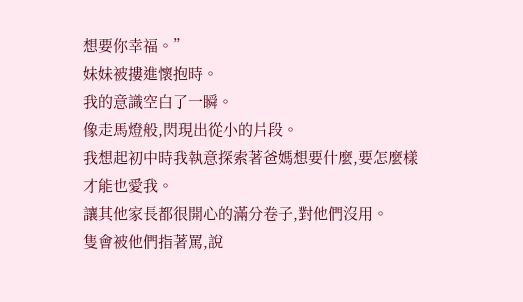想要你幸福。”
妹妹被摟進懷抱時。
我的意識空白了一瞬。
像走馬燈般,閃現出從小的片段。
我想起初中時我執意探索著爸媽想要什麼,要怎麼樣才能也愛我。
讓其他家長都很開心的滿分卷子,對他們沒用。
隻會被他們指著罵,說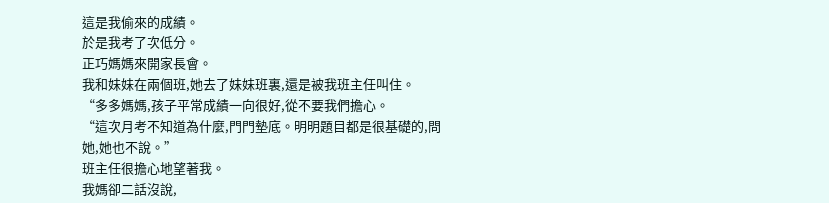這是我偷來的成績。
於是我考了次低分。
正巧媽媽來開家長會。
我和妹妹在兩個班,她去了妹妹班裏,還是被我班主任叫住。
“多多媽媽,孩子平常成績一向很好,從不要我們擔心。
“這次月考不知道為什麼,門門墊底。明明題目都是很基礎的,問她,她也不說。”
班主任很擔心地望著我。
我媽卻二話沒說,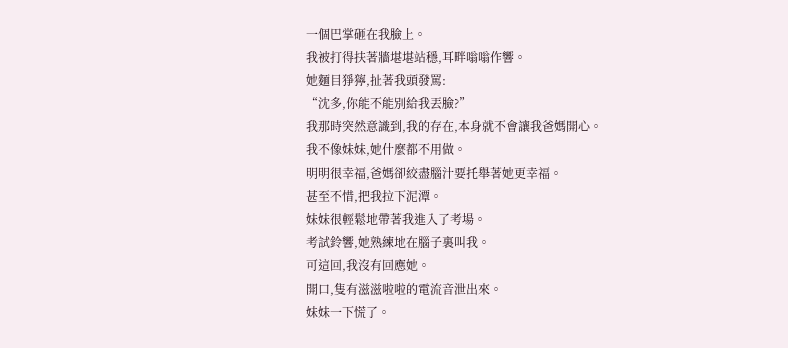一個巴掌砸在我臉上。
我被打得扶著牆堪堪站穩,耳畔嗡嗡作響。
她麵目猙獰,扯著我頭發罵:
“沈多,你能不能別給我丟臉?”
我那時突然意識到,我的存在,本身就不會讓我爸媽開心。
我不像妹妹,她什麼都不用做。
明明很幸福,爸媽卻絞盡腦汁要托舉著她更幸福。
甚至不惜,把我拉下泥潭。
妹妹很輕鬆地帶著我進入了考場。
考試鈴響,她熟練地在腦子裏叫我。
可這回,我沒有回應她。
開口,隻有滋滋啦啦的電流音泄出來。
妹妹一下慌了。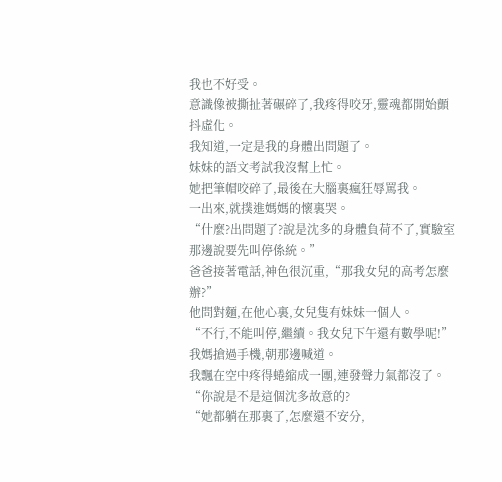我也不好受。
意識像被撕扯著碾碎了,我疼得咬牙,靈魂都開始顫抖虛化。
我知道,一定是我的身體出問題了。
妹妹的語文考試我沒幫上忙。
她把筆帽咬碎了,最後在大腦裏瘋狂辱罵我。
一出來,就撲進媽媽的懷裏哭。
“什麼?出問題了?說是沈多的身體負荷不了,實驗室那邊說要先叫停係統。”
爸爸接著電話,神色很沉重,“那我女兒的高考怎麼辦?”
他問對麵,在他心裏,女兒隻有妹妹一個人。
“不行,不能叫停,繼續。我女兒下午還有數學呢!”
我媽搶過手機,朝那邊喊道。
我飄在空中疼得蜷縮成一團,連發聲力氣都沒了。
“你說是不是這個沈多故意的?
“她都躺在那裏了,怎麼還不安分,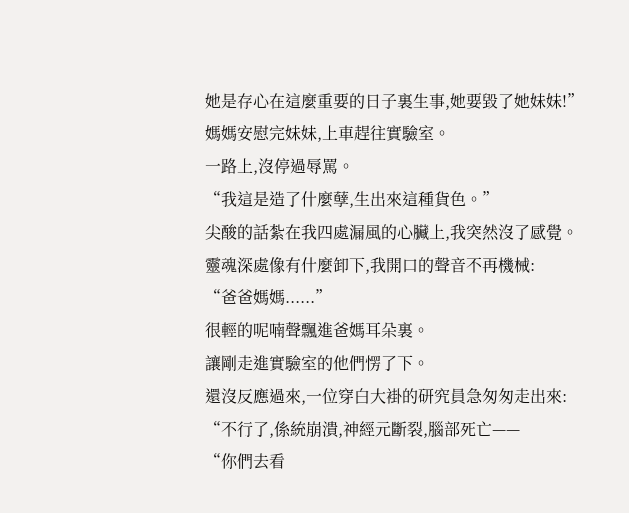她是存心在這麼重要的日子裏生事,她要毀了她妹妹!”
媽媽安慰完妹妹,上車趕往實驗室。
一路上,沒停過辱罵。
“我這是造了什麼孽,生出來這種貨色。”
尖酸的話紮在我四處漏風的心臟上,我突然沒了感覺。
靈魂深處像有什麼卸下,我開口的聲音不再機械:
“爸爸媽媽......”
很輕的呢喃聲飄進爸媽耳朵裏。
讓剛走進實驗室的他們愣了下。
還沒反應過來,一位穿白大褂的研究員急匆匆走出來:
“不行了,係統崩潰,神經元斷裂,腦部死亡——
“你們去看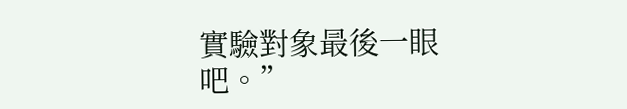實驗對象最後一眼吧。”